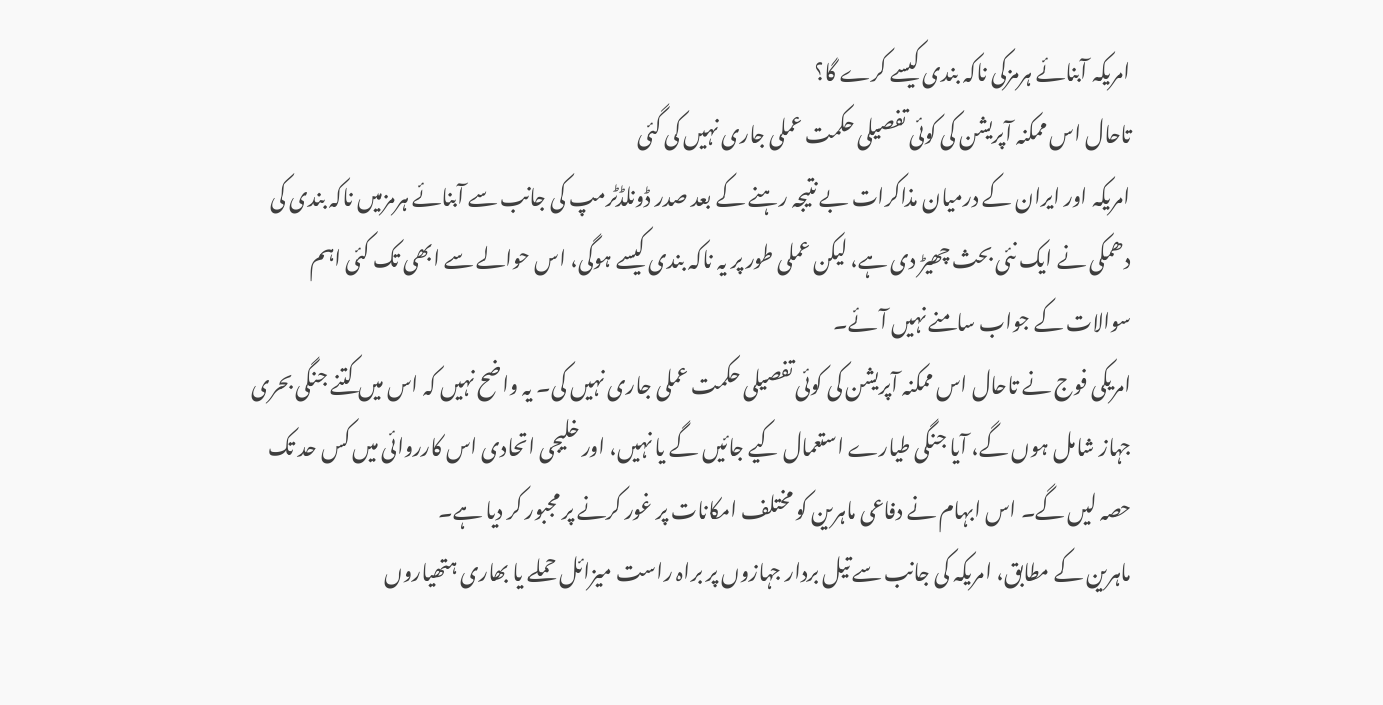امریکہ آبنائے ہرمزکی ناکہ بندی کیسے کرے گا؟
تاحال اس ممکنہ آپریشن کی کوئی تفصیلی حکمت عملی جاری نہیں کی گئی
امریکہ اور ایران کے درمیان مذاکرات بے نتیجہ رہنے کے بعد صدر ڈونلڈٹرمپ کی جانب سے آبنائے ہرمزمیں ناکہ بندی کی دھمکی نے ایک نئی بحث چھیڑ دی ہے، لیکن عملی طور پر یہ ناکہ بندی کیسے ہوگی، اس حوالے سے ابھی تک کئی اہم سوالات کے جواب سامنے نہیں آئے۔
امریکی فوج نے تاحال اس ممکنہ آپریشن کی کوئی تفصیلی حکمت عملی جاری نہیں کی۔ یہ واضح نہیں کہ اس میں کتنے جنگی بحری جہاز شامل ہوں گے، آیا جنگی طیارے استعمال کیے جائیں گے یا نہیں، اور خلیجی اتحادی اس کارروائی میں کس حد تک حصہ لیں گے۔ اس ابہام نے دفاعی ماہرین کو مختلف امکانات پر غور کرنے پر مجبور کر دیا ہے۔
ماہرین کے مطابق، امریکہ کی جانب سے تیل بردار جہازوں پر براہ راست میزائل حملے یا بھاری ہتھیاروں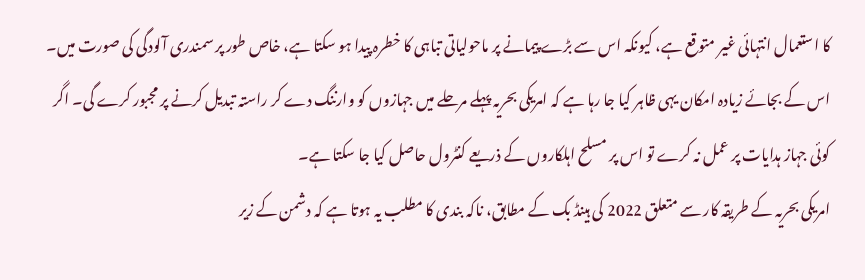کا استعمال انتہائی غیر متوقع ہے، کیونکہ اس سے بڑے پیمانے پر ماحولیاتی تباہی کا خطرہ پیدا ہو سکتا ہے، خاص طور پر سمندری آلودگی کی صورت میں۔ اس کے بجائے زیادہ امکان یہی ظاہر کیا جا رہا ہے کہ امریکی بحریہ پہلے مرحلے میں جہازوں کو وارننگ دے کر راستہ تبدیل کرنے پر مجبور کرے گی۔ اگر کوئی جہاز ہدایات پر عمل نہ کرے تو اس پر مسلح اہلکاروں کے ذریعے کنٹرول حاصل کیا جا سکتا ہے۔
امریکی بحریہ کے طریقہ کار سے متعلق 2022 کی ہینڈ بک کے مطابق، ناکہ بندی کا مطلب یہ ہوتا ہے کہ دشمن کے زیر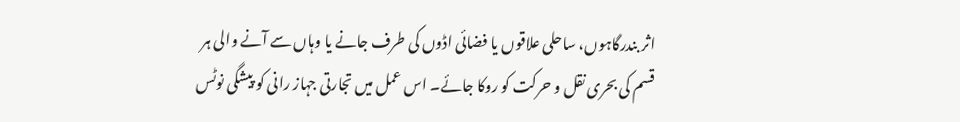اثر بندرگاہوں، ساحلی علاقوں یا فضائی اڈوں کی طرف جانے یا وہاں سے آنے والی ہر قسم کی بحری نقل و حرکت کو روکا جائے۔ اس عمل میں تجارتی جہاز رانی کو پیشگی نوٹس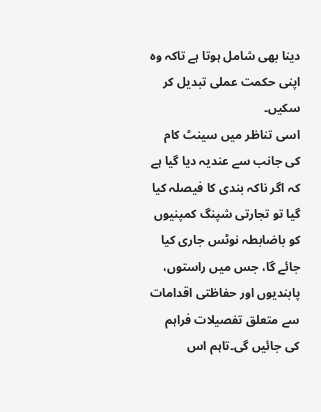دینا بھی شامل ہوتا ہے تاکہ وہ اپنی حکمت عملی تبدیل کر سکیں۔
اسی تناظر میں سینٹ کام کی جانب سے عندیہ دیا گیا ہے کہ اگر ناکہ بندی کا فیصلہ کیا گیا تو تجارتی شپنگ کمپنیوں کو باضابطہ نوٹس جاری کیا جائے گا، جس میں راستوں، پابندیوں اور حفاظتی اقدامات سے متعلق تفصیلات فراہم کی جائیں گی۔تاہم اس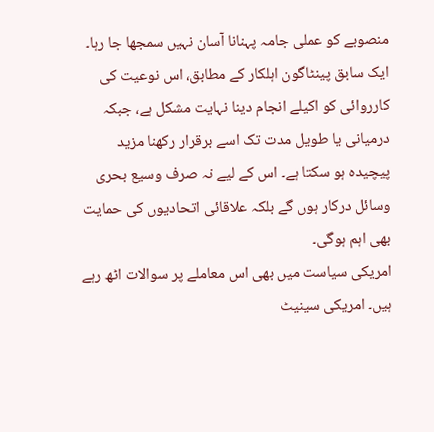منصوبے کو عملی جامہ پہنانا آسان نہیں سمجھا جا رہا۔ ایک سابق پینٹاگون اہلکار کے مطابق، اس نوعیت کی کارروائی کو اکیلے انجام دینا نہایت مشکل ہے، جبکہ درمیانی یا طویل مدت تک اسے برقرار رکھنا مزید پیچیدہ ہو سکتا ہے۔ اس کے لیے نہ صرف وسیع بحری وسائل درکار ہوں گے بلکہ علاقائی اتحادیوں کی حمایت بھی اہم ہوگی۔
امریکی سیاست میں بھی اس معاملے پر سوالات اٹھ رہے ہیں۔ امریکی سینیٹ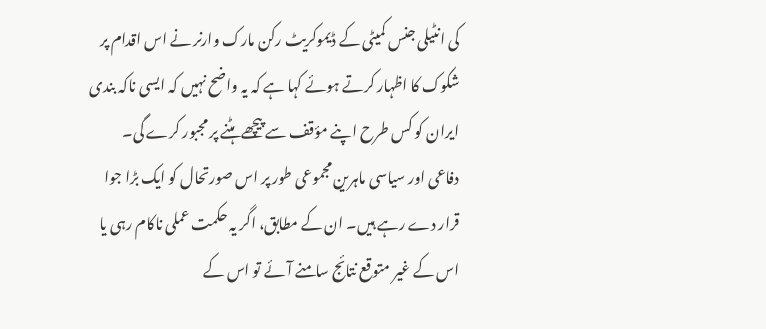کی انٹیلی جنس کمیٹی کے ڈیموکریٹ رکن مارک وارنر نے اس اقدام پر شکوک کا اظہار کرتے ہوئے کہا ہے کہ یہ واضح نہیں کہ ایسی ناکہ بندی ایران کو کس طرح اپنے مؤقف سے پیچھے ہٹنے پر مجبور کرے گی۔
دفاعی اور سیاسی ماہرین مجموعی طور پر اس صورتحال کو ایک بڑا جوا قرار دے رہے ہیں۔ ان کے مطابق، اگر یہ حکمت عملی ناکام رہی یا اس کے غیر متوقع نتائج سامنے آئے تو اس کے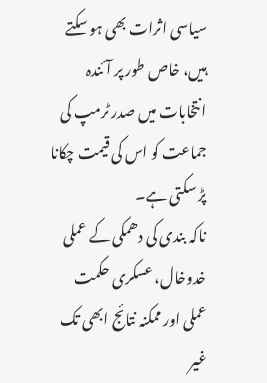سیاسی اثرات بھی ہو سکتے ہیں، خاص طور پر آئندہ انتخابات میں صدر ٹرمپ کی جماعت کو اس کی قیمت چکانا پڑ سکتی ہے۔
ناکہ بندی کی دھمکی کے عملی خدوخال، عسکری حکمت عملی اور ممکنہ نتائج ابھی تک غیر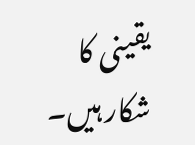یقینی کا شکار ہیں۔